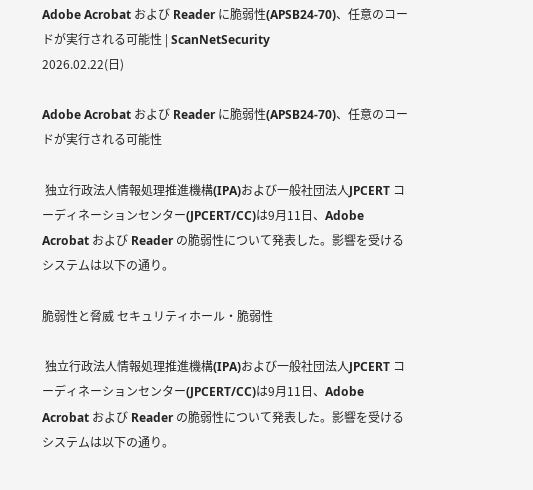Adobe Acrobat および Reader に脆弱性(APSB24-70)、任意のコードが実行される可能性 | ScanNetSecurity
2026.02.22(日)

Adobe Acrobat および Reader に脆弱性(APSB24-70)、任意のコードが実行される可能性

 独立行政法人情報処理推進機構(IPA)および一般社団法人JPCERT コーディネーションセンター(JPCERT/CC)は9月11日、Adobe Acrobat および Reader の脆弱性について発表した。影響を受けるシステムは以下の通り。

脆弱性と脅威 セキュリティホール・脆弱性

 独立行政法人情報処理推進機構(IPA)および一般社団法人JPCERT コーディネーションセンター(JPCERT/CC)は9月11日、Adobe Acrobat および Reader の脆弱性について発表した。影響を受けるシステムは以下の通り。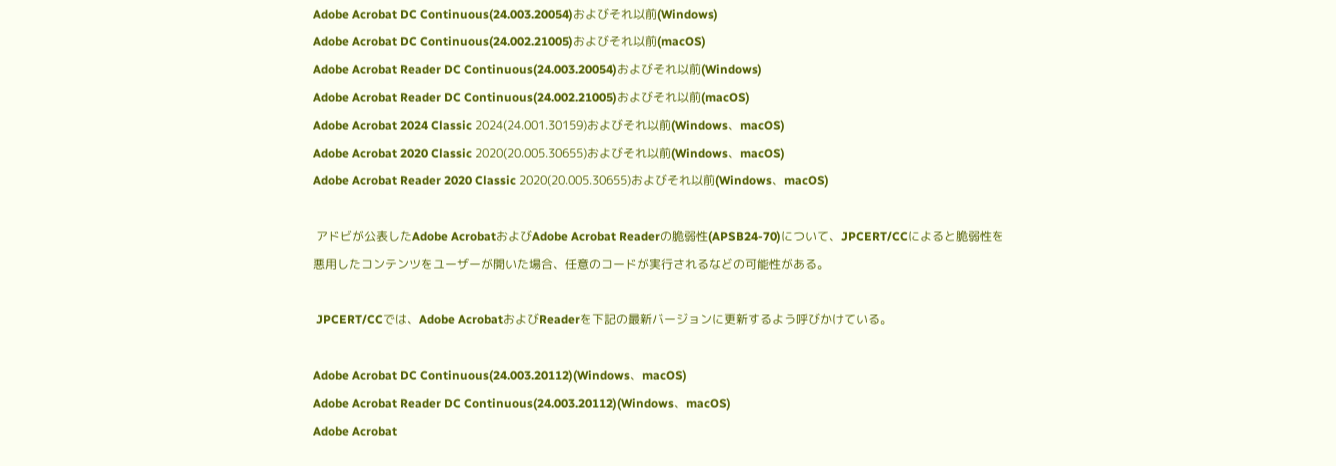Adobe Acrobat DC Continuous(24.003.20054)およびそれ以前(Windows)
Adobe Acrobat DC Continuous(24.002.21005)およびそれ以前(macOS)
Adobe Acrobat Reader DC Continuous(24.003.20054)およびそれ以前(Windows)
Adobe Acrobat Reader DC Continuous(24.002.21005)およびそれ以前(macOS)
Adobe Acrobat 2024 Classic 2024(24.001.30159)およびそれ以前(Windows、macOS)
Adobe Acrobat 2020 Classic 2020(20.005.30655)およびそれ以前(Windows、macOS)
Adobe Acrobat Reader 2020 Classic 2020(20.005.30655)およびそれ以前(Windows、macOS)

 アドビが公表したAdobe AcrobatおよびAdobe Acrobat Readerの脆弱性(APSB24-70)について、JPCERT/CCによると脆弱性を悪用したコンテンツをユーザーが開いた場合、任意のコードが実行されるなどの可能性がある。

 JPCERT/CCでは、Adobe AcrobatおよびReaderを下記の最新バージョンに更新するよう呼びかけている。

Adobe Acrobat DC Continuous(24.003.20112)(Windows、macOS)
Adobe Acrobat Reader DC Continuous(24.003.20112)(Windows、macOS)
Adobe Acrobat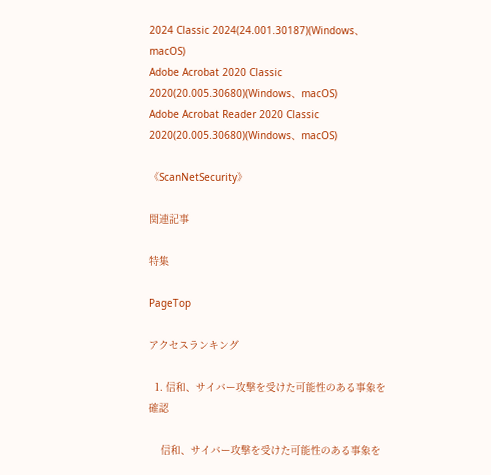2024 Classic 2024(24.001.30187)(Windows、macOS)
Adobe Acrobat 2020 Classic 2020(20.005.30680)(Windows、macOS)
Adobe Acrobat Reader 2020 Classic 2020(20.005.30680)(Windows、macOS)

《ScanNetSecurity》

関連記事

特集

PageTop

アクセスランキング

  1. 信和、サイバー攻撃を受けた可能性のある事象を確認

    信和、サイバー攻撃を受けた可能性のある事象を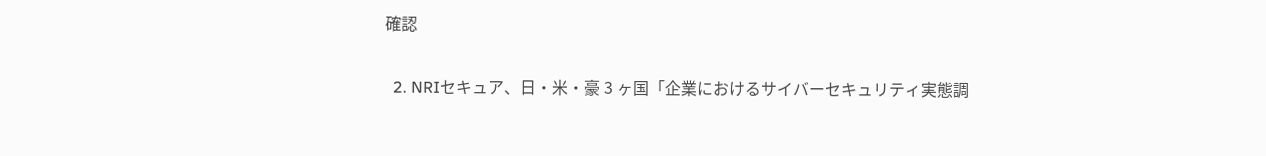確認

  2. NRIセキュア、日・米・豪 3 ヶ国「企業におけるサイバーセキュリティ実態調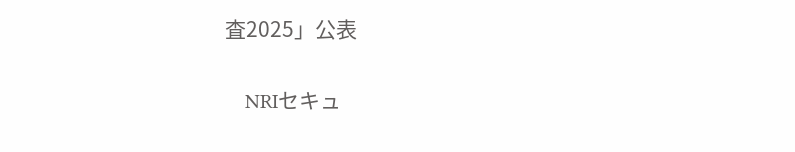査2025」公表

    NRIセキュ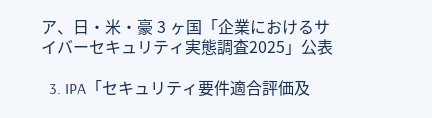ア、日・米・豪 3 ヶ国「企業におけるサイバーセキュリティ実態調査2025」公表

  3. IPA「セキュリティ要件適合評価及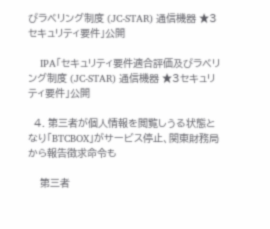びラベリング制度 (JC-STAR) 通信機器 ★3セキュリティ要件」公開

    IPA「セキュリティ要件適合評価及びラベリング制度 (JC-STAR) 通信機器 ★3セキュリティ要件」公開

  4. 第三者が個人情報を閲覧しうる状態となり「BTCBOX」がサービス停止、関東財務局から報告徴求命令も

    第三者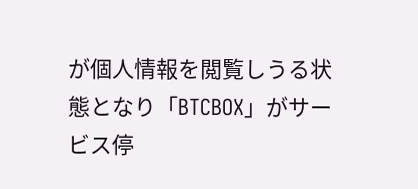が個人情報を閲覧しうる状態となり「BTCBOX」がサービス停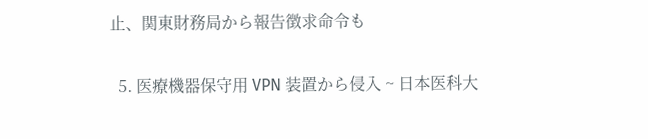止、関東財務局から報告徴求命令も

  5. 医療機器保守用 VPN 装置から侵入 ~ 日本医科大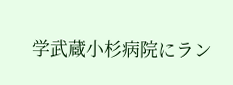学武蔵小杉病院にラン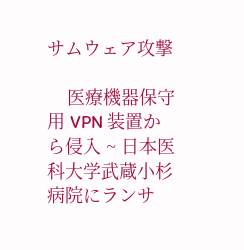サムウェア攻撃

    医療機器保守用 VPN 装置から侵入 ~ 日本医科大学武蔵小杉病院にランサ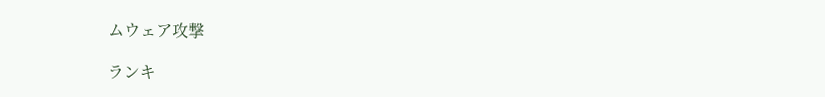ムウェア攻撃

ランキ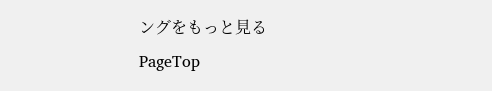ングをもっと見る
PageTop